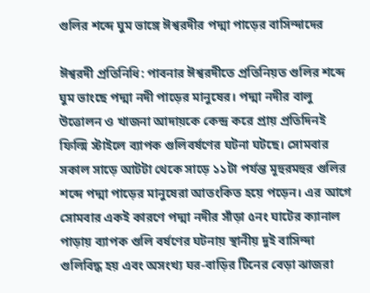গুলির শব্দে ঘুম ভাঙ্গে ঈশ্বরদীর পদ্মা পাড়ের বাসিন্দাদের

ঈশ্বরদী প্রতিনিধি: পাবনার ঈশ্বরদীতে প্রতিনিয়ত গুলির শব্দে ঘুম ভাংছে পদ্মা নদী পাড়ের মানুষের। পদ্মা নদীর বালু উত্তোলন ও খাজনা আদায়কে কেন্দ্র করে প্রায় প্রতিদিনই ফিল্মি স্টাইলে ব্যাপক গুলিবর্ষণের ঘটনা ঘটছে। সোমবার সকাল সাড়ে আটটা থেকে সাড়ে ১১টা পর্যন্ত মূহুরমহুর গুলির শব্দে পদ্মা পাড়ের মানুষেরা আতংকিত হয়ে পড়েন। এর আগে সোমবার একই কারণে পদ্মা নদীর সাঁড়া ৫নং ঘাটের ক্যানাল পাড়ায় ব্যাপক গুলি বর্ষণের ঘটনায় স্থানীয় দুই বাসিন্দা গুলিবিদ্ধ হয় এবং অসংখ্য ঘর-বাড়ির টিনের বেড়া ঝাজরা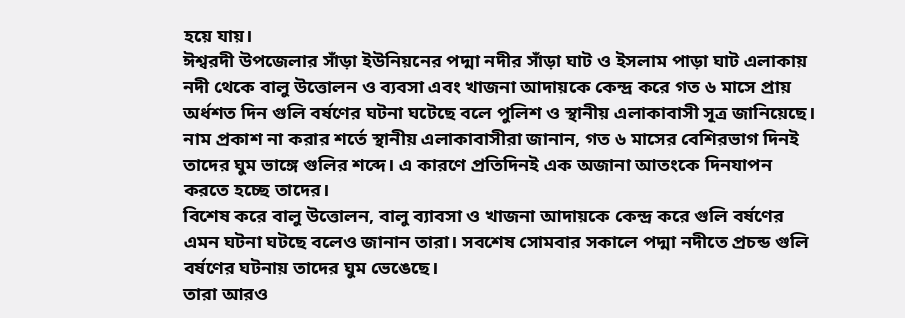হয়ে যায়।
ঈশ্বরদী উপজেলার সাঁড়া ইউনিয়নের পদ্মা নদীর সাঁড়া ঘাট ও ইসলাম পাড়া ঘাট এলাকায় নদী থেকে বালু উত্তোলন ও ব্যবসা এবং খাজনা আদায়কে কেন্দ্র করে গত ৬ মাসে প্রায় অর্ধশত দিন গুলি বর্ষণের ঘটনা ঘটেছে বলে পুলিশ ও স্থানীয় এলাকাবাসী সূত্র জানিয়েছে।
নাম প্রকাশ না করার শর্তে স্থানীয় এলাকাবাসীরা জানান, গত ৬ মাসের বেশিরভাগ দিনই তাদের ঘুম ভাঙ্গে গুলির শব্দে। এ কারণে প্রতিদিনই এক অজানা আতংকে দিনযাপন করতে হচ্ছে তাদের।
বিশেষ করে বালু উত্তোলন, বালু ব্যাবসা ও খাজনা আদায়কে কেন্দ্র করে গুলি বর্ষণের এমন ঘটনা ঘটছে বলেও জানান তারা। সবশেষ সোমবার সকালে পদ্মা নদীতে প্রচন্ড গুলি বর্ষণের ঘটনায় তাদের ঘুম ভেঙেছে।
তারা আরও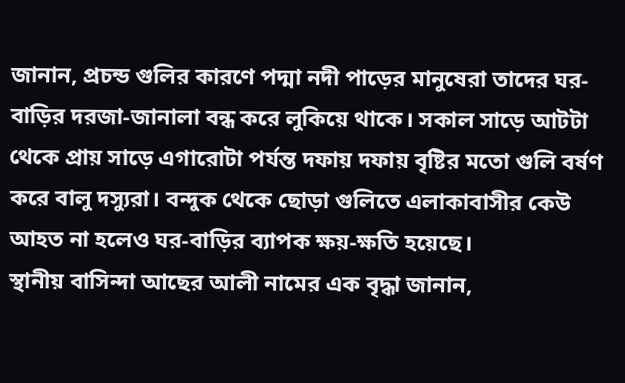জানান, প্রচন্ড গুলির কারণে পদ্মা নদী পাড়ের মানুষেরা তাদের ঘর-বাড়ির দরজা-জানালা বন্ধ করে লুকিয়ে থাকে। সকাল সাড়ে আটটা থেকে প্রায় সাড়ে এগারোটা পর্যন্ত দফায় দফায় বৃষ্টির মতো গুলি বর্ষণ করে বালু দস্যুরা। বন্দুক থেকে ছোড়া গুলিতে এলাকাবাসীর কেউ আহত না হলেও ঘর-বাড়ির ব্যাপক ক্ষয়-ক্ষতি হয়েছে।
স্থানীয় বাসিন্দা আছের আলী নামের এক বৃদ্ধা জানান,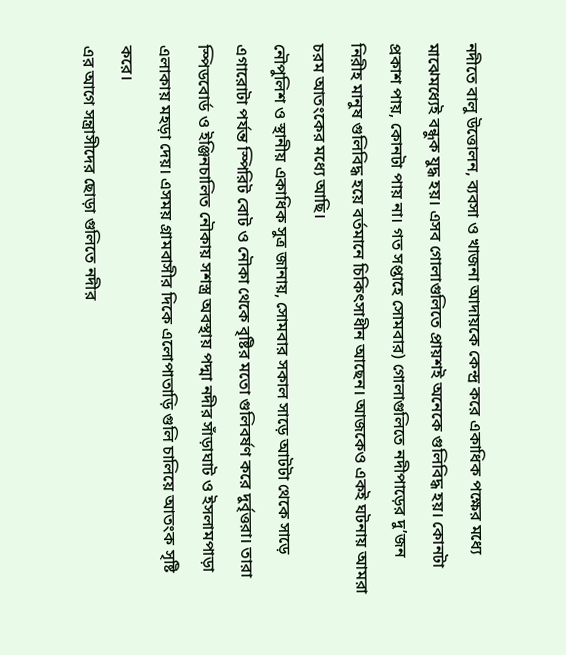নদীতে বালু উত্তোলন, ব্যবসা ও খাজনা আদায়কে কেন্দ্র করে একাধিক পক্ষের মধ্যে মাঝেমধ্যেই বন্ধুক যুদ্ধ হয়। এসব গোলাগুলিতে প্রায়শই অনেকে গুলিবিদ্ধ হয়। কোনটা প্রকাশ পায়, কোনটা পায় না। গত সপ্তাহে সোমবার) গোলাগুলিতে নদীপাড়ের দু’জন নিরীহ মানুষ গুলিবিদ্ধ হয়ে বর্তমানে চিকিৎসাধীন আছেন। আজকেও একই ঘটনায় আমরা চরম আতংকের মধ্যে আছি।
নৌপুলিশ ও স্থানীয় একাধিক সুত্র জানায়, সোমবার সকাল সাড়ে আটটা থেকে সাড়ে এগারোটা পর্যন্ত স্পিরিট বোট ও নৌকা থেকে বৃষ্টির মতো গুলিবর্ষণ করে দুর্বৃত্তরা। তারা স্পিডবোর্ড ও ইঞ্জিনচালিত নৌকায় সশস্ত্র অবস্থায় পদ্মা নদীর সাঁড়াঘাট ও ইসলামপাড়া এলাকায় মহড়া দেয়। এসময় গ্রামবাসীর দিকে এলোপাতাড়ি গুলি চালিয়ে আতংক সৃষ্টি করে।
এর আগে সন্ত্রাসীদের ছোড়া গুলিতে নদীর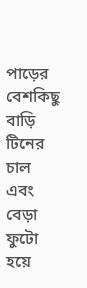পাড়ের বেশকিছু বাড়ি টিনের চাল এবং বেড়া ফুটো হয়ে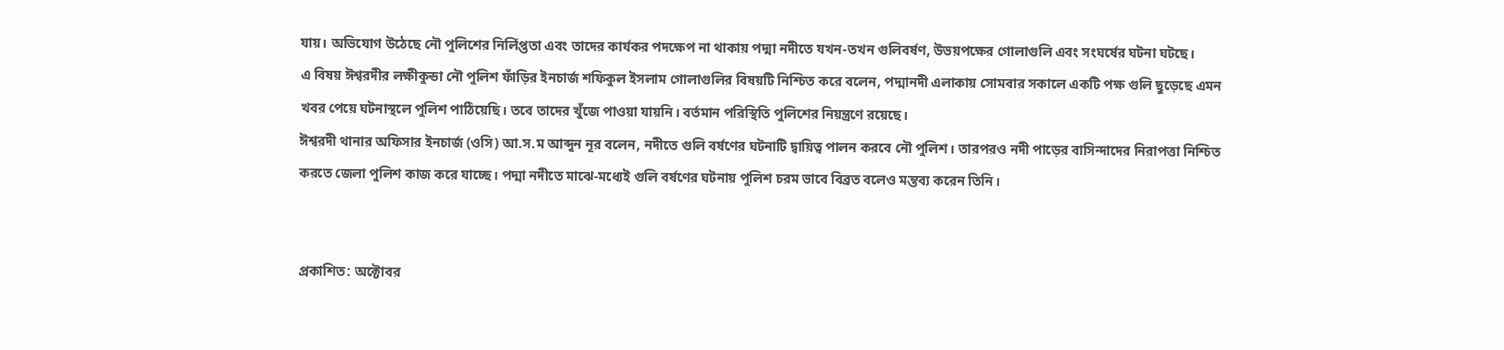যায়। অভিযোগ উঠেছে নৌ পুলিশের নির্লিপ্ততা এবং তাদের কার্যকর পদক্ষেপ না থাকায় পদ্মা নদীতে যখন-তখন গুলিবর্ষণ, উভয়পক্ষের গোলাগুলি এবং সংঘর্ষের ঘটনা ঘটছে।
এ বিষয় ঈশ্বরদীর লক্ষীকুন্ডা নৌ পুলিশ ফাঁড়ির ইনচার্জ শফিকুল ইসলাম গোলাগুলির বিষয়টি নিশ্চিত করে বলেন, পদ্মানদী এলাকায় সোমবার সকালে একটি পক্ষ গুলি ছুড়েছে এমন খবর পেয়ে ঘটনাস্থলে পুলিশ পাঠিয়েছি। তবে তাদের খুঁজে পাওয়া যায়নি। বর্তমান পরিস্থিতি পুলিশের নিয়ন্ত্রণে রয়েছে।
ঈশ্বরদী থানার অফিসার ইনচার্জ (ওসি) আ.স.ম আব্দুন নূর বলেন, নদীতে গুলি বর্ষণের ঘটনাটি দ্বায়িত্ব পালন করবে নৌ পুলিশ। তারপরও নদী পাড়ের বাসিন্দাদের নিরাপত্তা নিশ্চিত করতে জেলা পুলিশ কাজ করে যাচ্ছে। পদ্মা নদীতে মাঝে-মধ্যেই গুলি বর্ষণের ঘটনায় পুলিশ চরম ভাবে বিব্রত বলেও মন্তব্য করেন তিনি।


প্রকাশিত: অক্টোবর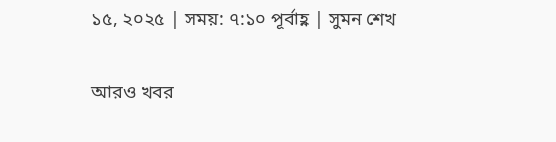১৫, ২০২৫ | সময়: ৭:১০ পূর্বাহ্ণ | সুমন শেখ

আরও খবর